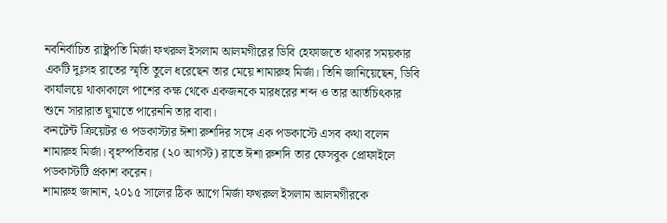নবনির্বাচিত রাষ্ট্রপতি মির্জা ফখরুল ইসলাম আলমগীরের ডিবি হেফাজতে থাকার সময়কার একটি দুঃসহ রাতের স্মৃতি তুলে ধরেছেন তার মেয়ে শামারুহ মির্জা। তিনি জানিয়েছেন, ডিবি কার্যালয়ে থাকাকালে পাশের কক্ষ থেকে একজনকে মারধরের শব্দ ও তার আর্তচিৎকার শুনে সারারাত ঘুমাতে পারেননি তার বাবা।
কনটেন্ট ক্রিয়েটর ও পডকাস্টার ঈশা রুশদির সঙ্গে এক পডকাস্টে এসব কথা বলেন শামারুহ মির্জা। বৃহস্পতিবার (২০ আগস্ট) রাতে ঈশা রুশদি তার ফেসবুক প্রোফাইলে পডকাস্টটি প্রকাশ করেন।
শামারুহ জানান, ২০১৫ সালের ঠিক আগে মির্জা ফখরুল ইসলাম আলমগীরকে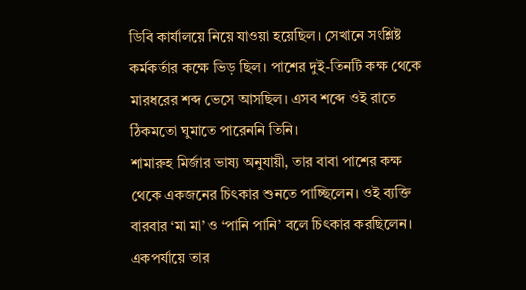ডিবি কার্যালয়ে নিয়ে যাওয়া হয়েছিল। সেখানে সংশ্লিষ্ট কর্মকর্তার কক্ষে ভিড় ছিল। পাশের দুই-তিনটি কক্ষ থেকে মারধরের শব্দ ভেসে আসছিল। এসব শব্দে ওই রাতে ঠিকমতো ঘুমাতে পারেননি তিনি।
শামারুহ মির্জার ভাষ্য অনুযায়ী, তার বাবা পাশের কক্ষ থেকে একজনের চিৎকার শুনতে পাচ্ছিলেন। ওই ব্যক্তি বারবার ‘মা মা’ ও ‘পানি পানি’ বলে চিৎকার করছিলেন। একপর্যায়ে তার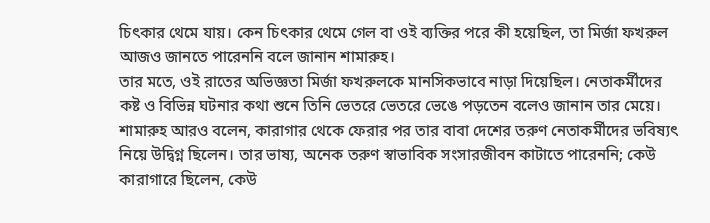চিৎকার থেমে যায়। কেন চিৎকার থেমে গেল বা ওই ব্যক্তির পরে কী হয়েছিল, তা মির্জা ফখরুল আজও জানতে পারেননি বলে জানান শামারুহ।
তার মতে, ওই রাতের অভিজ্ঞতা মির্জা ফখরুলকে মানসিকভাবে নাড়া দিয়েছিল। নেতাকর্মীদের কষ্ট ও বিভিন্ন ঘটনার কথা শুনে তিনি ভেতরে ভেতরে ভেঙে পড়তেন বলেও জানান তার মেয়ে।
শামারুহ আরও বলেন, কারাগার থেকে ফেরার পর তার বাবা দেশের তরুণ নেতাকর্মীদের ভবিষ্যৎ নিয়ে উদ্বিগ্ন ছিলেন। তার ভাষ্য, অনেক তরুণ স্বাভাবিক সংসারজীবন কাটাতে পারেননি; কেউ কারাগারে ছিলেন, কেউ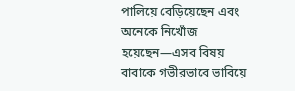পালিয়ে বেড়িয়েছেন এবং অনেকে নিখোঁজ হয়েছেন—এসব বিষয় বাবাকে গভীরভাবে ভাবিয়ে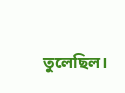তুলেছিল।